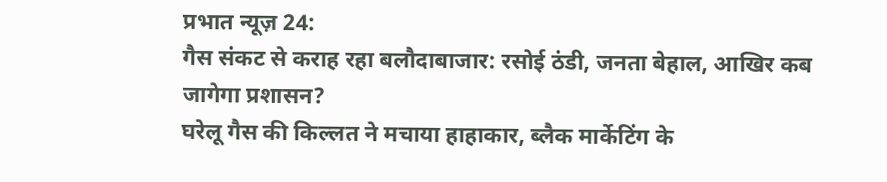प्रभात न्यूज़ 24:
गैस संकट से कराह रहा बलौदाबाजार: रसोई ठंडी, जनता बेहाल, आखिर कब जागेगा प्रशासन?
घरेलू गैस की किल्लत ने मचाया हाहाकार, ब्लैक मार्केटिंग के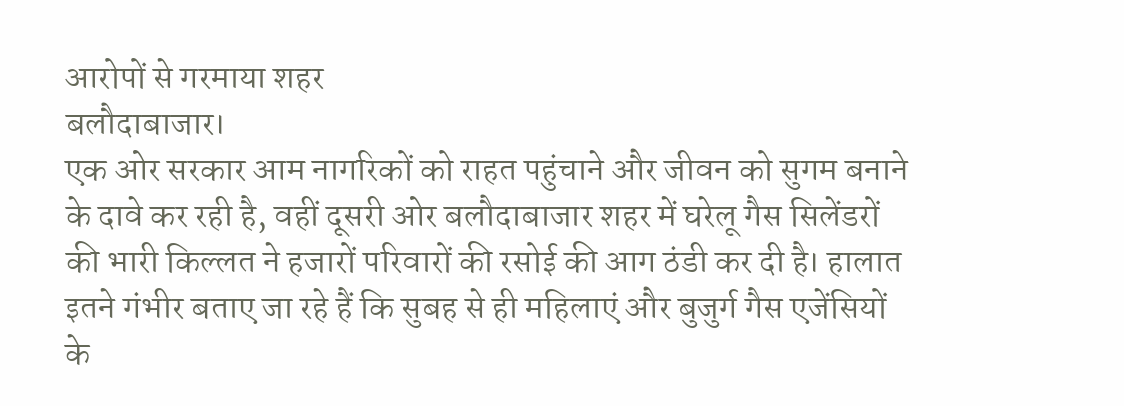आरोपों से गरमाया शहर
बलौदाबाजार।
एक ओर सरकार आम नागरिकों को राहत पहुंचाने और जीवन को सुगम बनाने के दावे कर रही है, वहीं दूसरी ओर बलौदाबाजार शहर में घरेलू गैस सिलेंडरों की भारी किल्लत ने हजारों परिवारों की रसोई की आग ठंडी कर दी है। हालात इतने गंभीर बताए जा रहे हैं कि सुबह से ही महिलाएं और बुजुर्ग गैस एजेंसियों के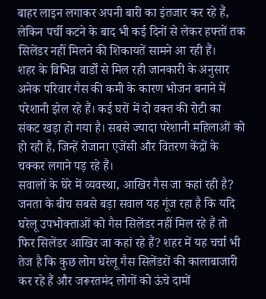बाहर लाइन लगाकर अपनी बारी का इंतजार कर रहे हैं, लेकिन पर्ची कटने के बाद भी कई दिनों से लेकर हफ्तों तक सिलेंडर नहीं मिलने की शिकायतें सामने आ रही हैं।
शहर के विभिन्न वार्डों से मिल रही जानकारी के अनुसार अनेक परिवार गैस की कमी के कारण भोजन बनाने में परेशानी झेल रहे हैं। कई घरों में दो वक्त की रोटी का संकट खड़ा हो गया है। सबसे ज्यादा परेशानी महिलाओं को हो रही है, जिन्हें रोजाना एजेंसी और वितरण केंद्रों के चक्कर लगाने पड़ रहे हैं।
सवालों के घेरे में व्यवस्था, आखिर गैस जा कहां रही है?
जनता के बीच सबसे बड़ा सवाल यह गूंज रहा है कि यदि घरेलू उपभोक्ताओं को गैस सिलेंडर नहीं मिल रहे हैं तो फिर सिलेंडर आखिर जा कहां रहे हैं? शहर में यह चर्चा भी तेज है कि कुछ लोग घरेलू गैस सिलेंडरों की कालाबाजारी कर रहे हैं और जरूरतमंद लोगों को ऊंचे दामों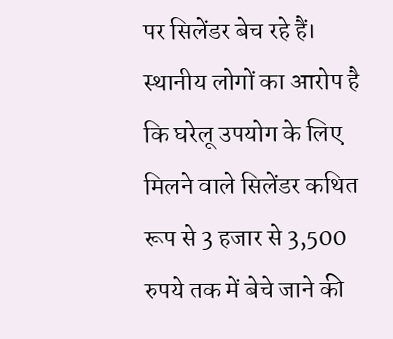पर सिलेंडर बेच रहे हैं।
स्थानीय लोगों का आरोप है कि घरेलू उपयोग के लिए मिलने वाले सिलेंडर कथित रूप से 3 हजार से 3,500 रुपये तक में बेचे जाने की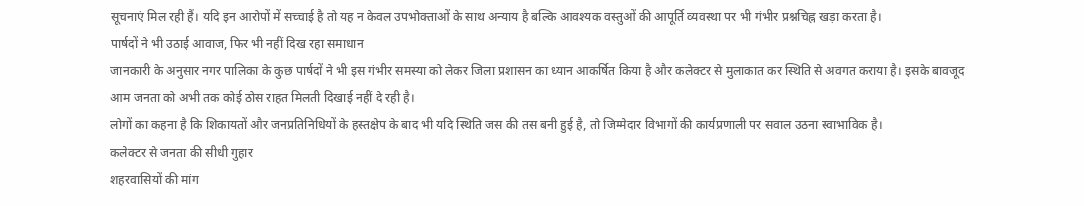सूचनाएं मिल रही हैं। यदि इन आरोपों में सच्चाई है तो यह न केवल उपभोक्ताओं के साथ अन्याय है बल्कि आवश्यक वस्तुओं की आपूर्ति व्यवस्था पर भी गंभीर प्रश्नचिह्न खड़ा करता है।
पार्षदों ने भी उठाई आवाज, फिर भी नहीं दिख रहा समाधान
जानकारी के अनुसार नगर पालिका के कुछ पार्षदों ने भी इस गंभीर समस्या को लेकर जिला प्रशासन का ध्यान आकर्षित किया है और कलेक्टर से मुलाकात कर स्थिति से अवगत कराया है। इसके बावजूद आम जनता को अभी तक कोई ठोस राहत मिलती दिखाई नहीं दे रही है।
लोगों का कहना है कि शिकायतों और जनप्रतिनिधियों के हस्तक्षेप के बाद भी यदि स्थिति जस की तस बनी हुई है, तो जिम्मेदार विभागों की कार्यप्रणाली पर सवाल उठना स्वाभाविक है।
कलेक्टर से जनता की सीधी गुहार
शहरवासियों की मांग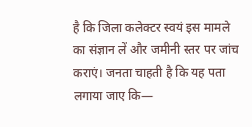है कि जिला कलेक्टर स्वयं इस मामले का संज्ञान लें और जमीनी स्तर पर जांच कराएं। जनता चाहती है कि यह पता लगाया जाए कि—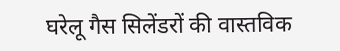घरेलू गैस सिलेंडरों की वास्तविक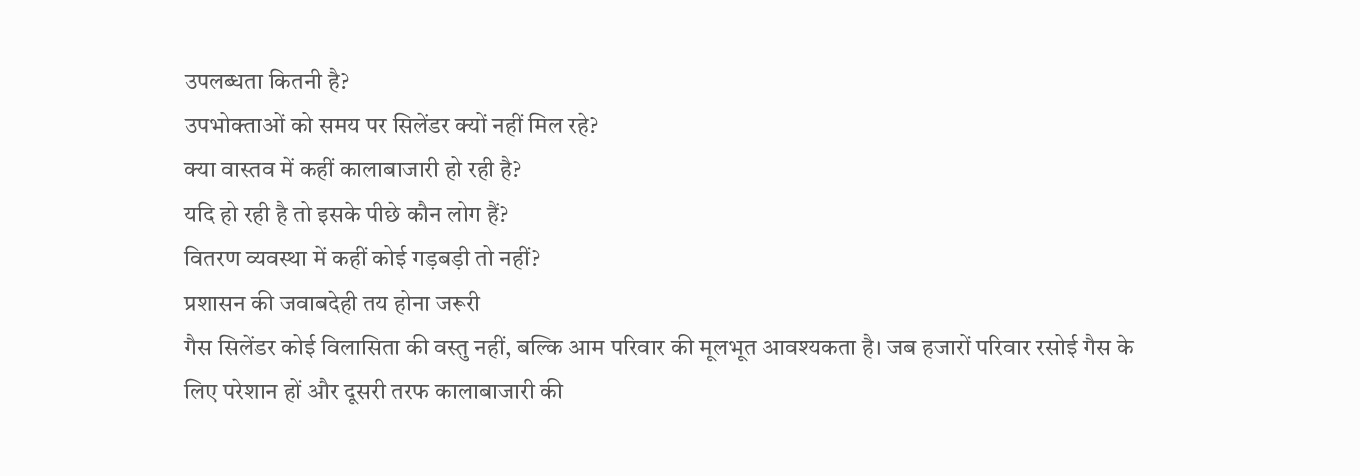उपलब्धता कितनी है?
उपभोक्ताओं को समय पर सिलेंडर क्यों नहीं मिल रहे?
क्या वास्तव में कहीं कालाबाजारी हो रही है?
यदि हो रही है तो इसके पीछे कौन लोग हैं?
वितरण व्यवस्था में कहीं कोई गड़बड़ी तो नहीं?
प्रशासन की जवाबदेही तय होना जरूरी
गैस सिलेंडर कोई विलासिता की वस्तु नहीं, बल्कि आम परिवार की मूलभूत आवश्यकता है। जब हजारों परिवार रसोई गैस के लिए परेशान हों और दूसरी तरफ कालाबाजारी की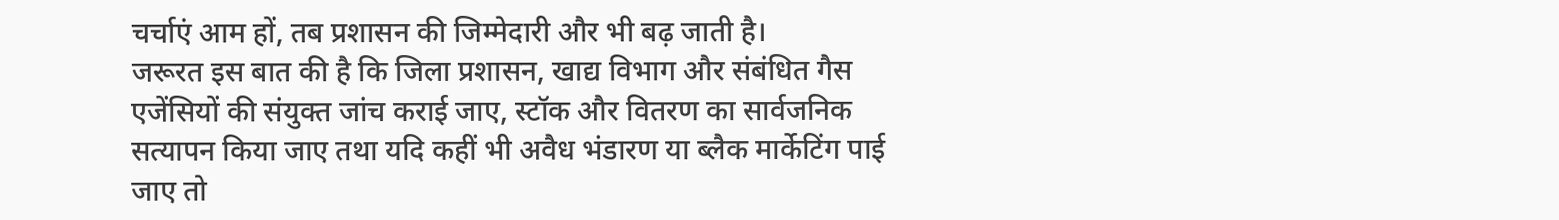चर्चाएं आम हों, तब प्रशासन की जिम्मेदारी और भी बढ़ जाती है।
जरूरत इस बात की है कि जिला प्रशासन, खाद्य विभाग और संबंधित गैस एजेंसियों की संयुक्त जांच कराई जाए, स्टॉक और वितरण का सार्वजनिक सत्यापन किया जाए तथा यदि कहीं भी अवैध भंडारण या ब्लैक मार्केटिंग पाई जाए तो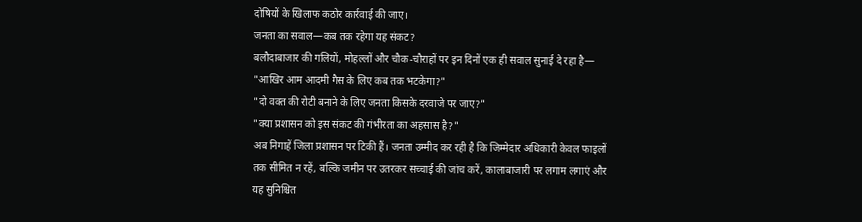दोषियों के खिलाफ कठोर कार्रवाई की जाए।
जनता का सवाल—कब तक रहेगा यह संकट?
बलौदाबाजार की गलियों, मोहल्लों और चौक-चौराहों पर इन दिनों एक ही सवाल सुनाई दे रहा है—
"आखिर आम आदमी गैस के लिए कब तक भटकेगा?"
"दो वक्त की रोटी बनाने के लिए जनता किसके दरवाजे पर जाए?"
"क्या प्रशासन को इस संकट की गंभीरता का अहसास है?"
अब निगाहें जिला प्रशासन पर टिकी हैं। जनता उम्मीद कर रही है कि जिम्मेदार अधिकारी केवल फाइलों तक सीमित न रहें, बल्कि जमीन पर उतरकर सच्चाई की जांच करें, कालाबाजारी पर लगाम लगाएं और यह सुनिश्चित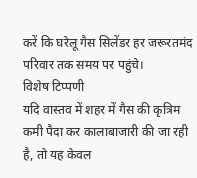करें कि घरेलू गैस सिलेंडर हर जरूरतमंद परिवार तक समय पर पहुंचे।
विशेष टिप्पणी
यदि वास्तव में शहर में गैस की कृत्रिम कमी पैदा कर कालाबाजारी की जा रही है, तो यह केवल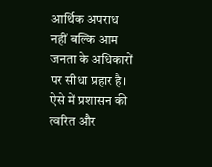आर्थिक अपराध नहीं बल्कि आम जनता के अधिकारों पर सीधा प्रहार है। ऐसे में प्रशासन की त्वरित और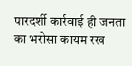पारदर्शी कार्रवाई ही जनता का भरोसा कायम रख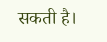सकती है।